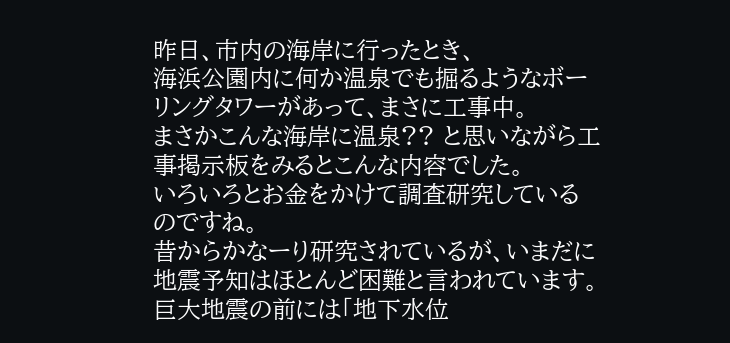昨日、市内の海岸に行ったとき、
海浜公園内に何か温泉でも掘るようなボーリングタワーがあって、まさに工事中。
まさかこんな海岸に温泉?? と思いながら工事掲示板をみるとこんな内容でした。
いろいろとお金をかけて調査研究しているのですね。
昔からかなーり研究されているが、いまだに地震予知はほとんど困難と言われています。
巨大地震の前には「地下水位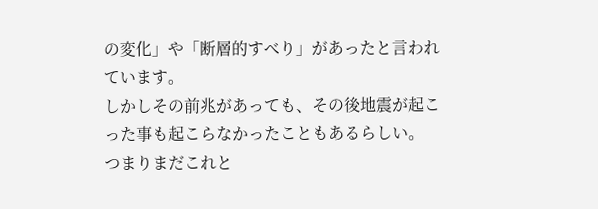の変化」や「断層的すべり」があったと言われています。
しかしその前兆があっても、その後地震が起こった事も起こらなかったこともあるらしい。
つまりまだこれと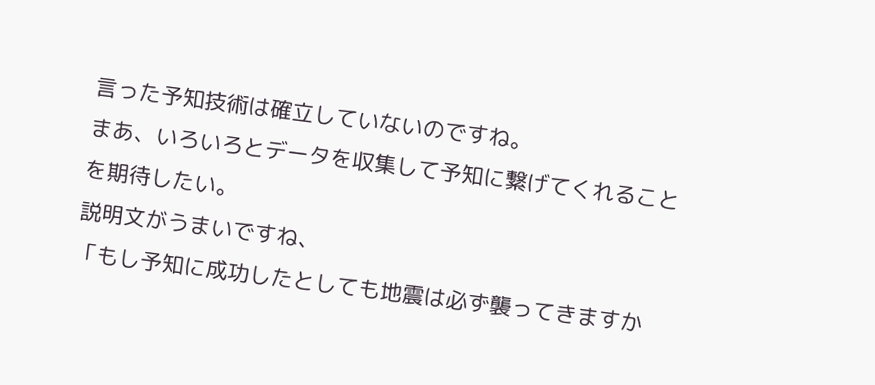言った予知技術は確立していないのですね。
まあ、いろいろとデータを収集して予知に繋げてくれることを期待したい。
説明文がうまいですね、
「もし予知に成功したとしても地震は必ず襲ってきますか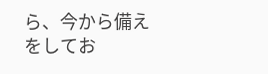ら、今から備えをしてお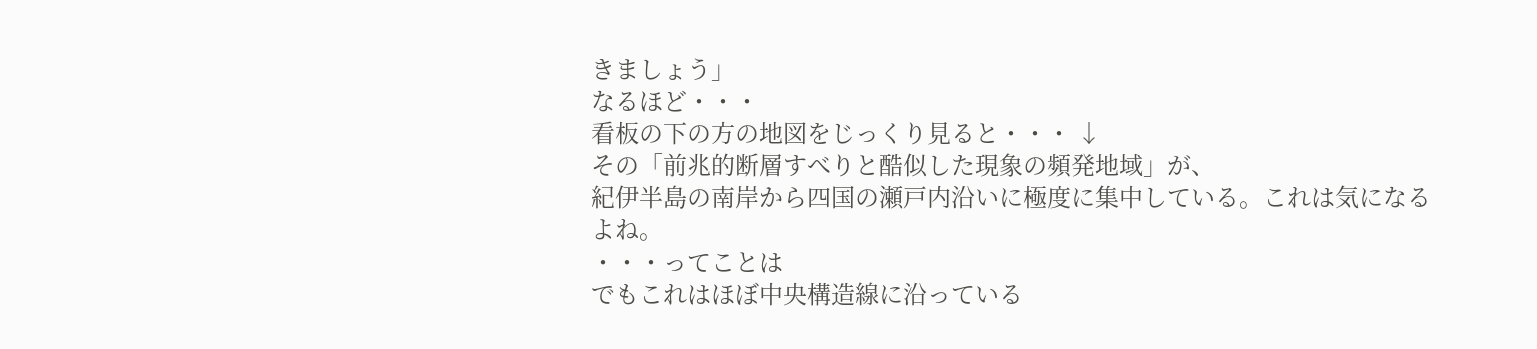きましょう」
なるほど・・・
看板の下の方の地図をじっくり見ると・・・ ↓
その「前兆的断層すべりと酷似した現象の頻発地域」が、
紀伊半島の南岸から四国の瀬戸内沿いに極度に集中している。これは気になるよね。
・・・ってことは
でもこれはほぼ中央構造線に沿っている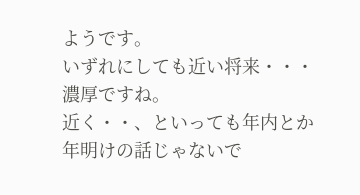ようです。
いずれにしても近い将来・・・濃厚ですね。
近く・・、といっても年内とか年明けの話じゃないで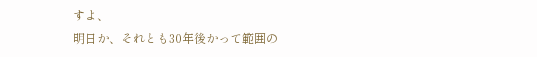すよ、
明日か、それとも30年後かって範囲の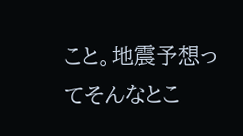こと。地震予想ってそんなとこ